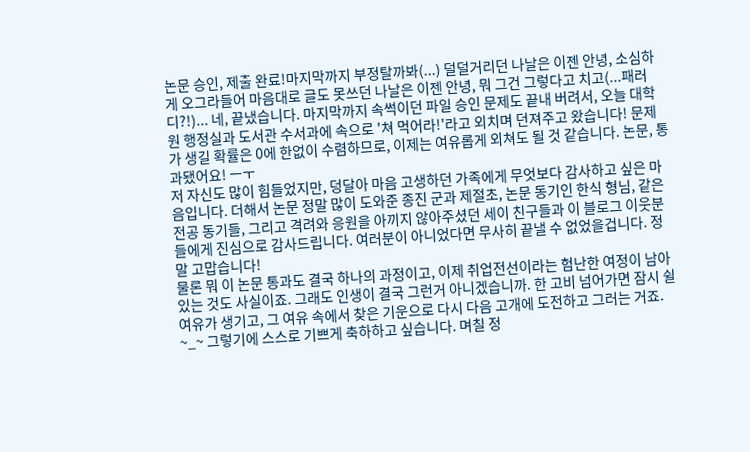논문 승인, 제출 완료!마지막까지 부정탈까봐(...) 덜덜거리던 나날은 이젠 안녕, 소심하게 오그라들어 마음대로 글도 못쓰던 나날은 이젠 안녕, 뭐 그건 그렇다고 치고(...패러디?!)... 네, 끝냈습니다. 마지막까지 속썩이던 파일 승인 문제도 끝내 버려서, 오늘 대학원 행정실과 도서관 수서과에 속으로 '쳐 먹어라!'라고 외치며 던져주고 왔습니다! 문제가 생길 확률은 0에 한없이 수렴하므로, 이제는 여유롭게 외쳐도 될 것 같습니다. 논문, 통과됐어요! ㅡㅜ
저 자신도 많이 힘들었지만, 덩달아 마음 고생하던 가족에게 무엇보다 감사하고 싶은 마음입니다. 더해서 논문 정말 많이 도와준 종진 군과 제절초, 논문 동기인 한식 형님, 같은 전공 동기들, 그리고 격려와 응원을 아끼지 않아주셨던 세이 친구들과 이 블로그 이웃분들에게 진심으로 감사드립니다. 여러분이 아니었다면 무사히 끝낼 수 없었을겁니다. 정말 고맙습니다!
물론 뭐 이 논문 통과도 결국 하나의 과정이고, 이제 취업전선이라는 험난한 여정이 남아있는 것도 사실이죠. 그래도 인생이 결국 그런거 아니겠습니까. 한 고비 넘어가면 잠시 쉴 여유가 생기고, 그 여유 속에서 찾은 기운으로 다시 다음 고개에 도전하고 그러는 거죠. ~_~ 그렇기에 스스로 기쁘게 축하하고 싶습니다. 며칠 정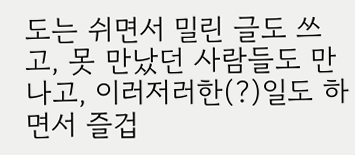도는 쉬면서 밀린 글도 쓰고, 못 만났던 사람들도 만나고, 이러저러한(?)일도 하면서 즐겁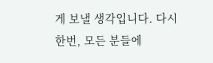게 보낼 생각입니다. 다시 한번, 모든 분들에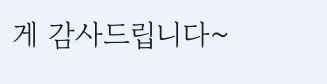게 감사드립니다~